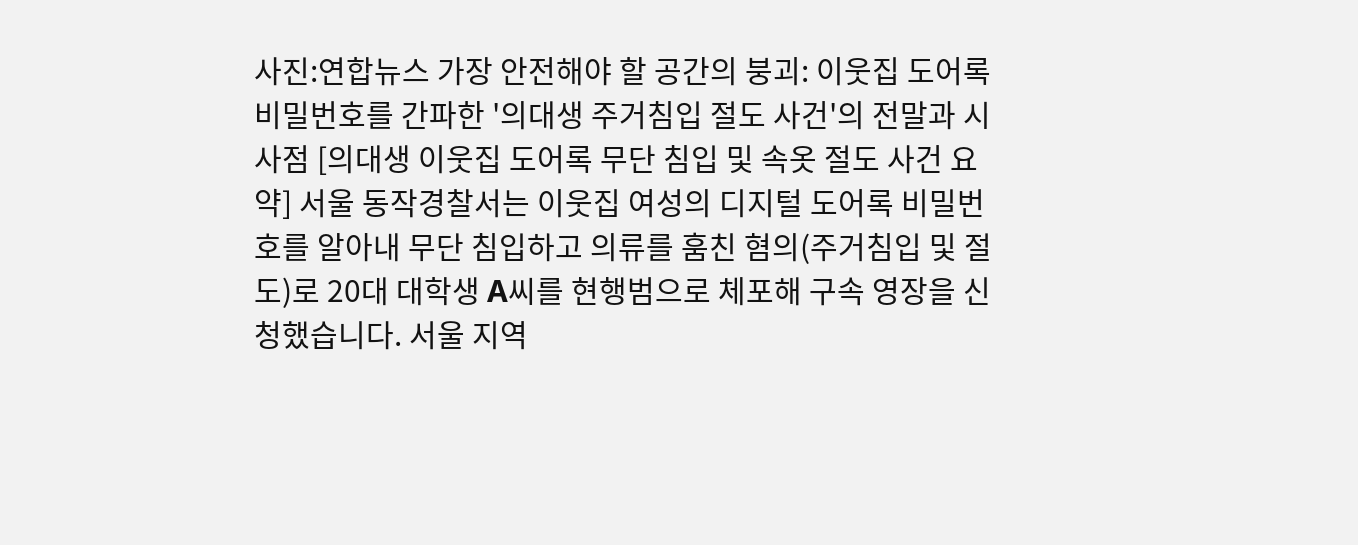사진:연합뉴스 가장 안전해야 할 공간의 붕괴: 이웃집 도어록 비밀번호를 간파한 '의대생 주거침입 절도 사건'의 전말과 시사점 [의대생 이웃집 도어록 무단 침입 및 속옷 절도 사건 요약] 서울 동작경찰서는 이웃집 여성의 디지털 도어록 비밀번호를 알아내 무단 침입하고 의류를 훔친 혐의(주거침입 및 절도)로 20대 대학생 A씨를 현행범으로 체포해 구속 영장을 신청했습니다. 서울 지역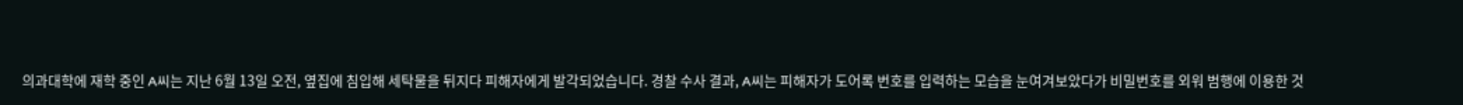의과대학에 재학 중인 A씨는 지난 6월 13일 오전, 옆집에 침입해 세탁물을 뒤지다 피해자에게 발각되었습니다. 경찰 수사 결과, A씨는 피해자가 도어록 번호를 입력하는 모습을 눈여겨보았다가 비밀번호를 외워 범행에 이용한 것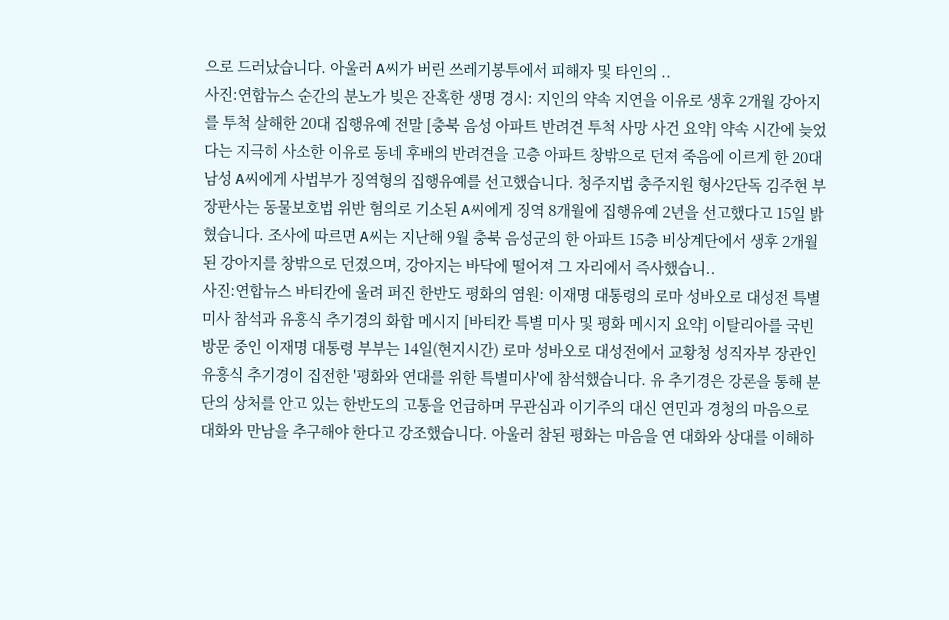으로 드러났습니다. 아울러 A씨가 버린 쓰레기봉투에서 피해자 및 타인의 ..
사진:연합뉴스 순간의 분노가 빚은 잔혹한 생명 경시: 지인의 약속 지연을 이유로 생후 2개월 강아지를 투척 살해한 20대 집행유예 전말 [충북 음성 아파트 반려견 투척 사망 사건 요약] 약속 시간에 늦었다는 지극히 사소한 이유로 동네 후배의 반려견을 고층 아파트 창밖으로 던져 죽음에 이르게 한 20대 남성 A씨에게 사법부가 징역형의 집행유예를 선고했습니다. 청주지법 충주지원 형사2단독 김주현 부장판사는 동물보호법 위반 혐의로 기소된 A씨에게 징역 8개월에 집행유예 2년을 선고했다고 15일 밝혔습니다. 조사에 따르면 A씨는 지난해 9월 충북 음성군의 한 아파트 15층 비상계단에서 생후 2개월 된 강아지를 창밖으로 던졌으며, 강아지는 바닥에 떨어져 그 자리에서 즉사했습니..
사진:연합뉴스 바티칸에 울려 퍼진 한반도 평화의 염원: 이재명 대통령의 로마 성바오로 대성전 특별미사 참석과 유흥식 추기경의 화합 메시지 [바티칸 특별 미사 및 평화 메시지 요약] 이탈리아를 국빈 방문 중인 이재명 대통령 부부는 14일(현지시간) 로마 성바오로 대성전에서 교황청 성직자부 장관인 유흥식 추기경이 집전한 '평화와 연대를 위한 특별미사'에 참석했습니다. 유 추기경은 강론을 통해 분단의 상처를 안고 있는 한반도의 고통을 언급하며 무관심과 이기주의 대신 연민과 경청의 마음으로 대화와 만남을 추구해야 한다고 강조했습니다. 아울러 참된 평화는 마음을 연 대화와 상대를 이해하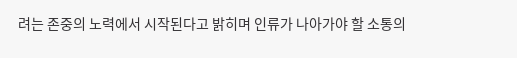려는 존중의 노력에서 시작된다고 밝히며 인류가 나아가야 할 소통의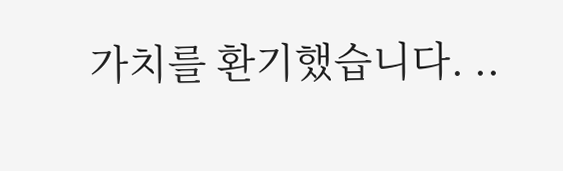가치를 환기했습니다. ..